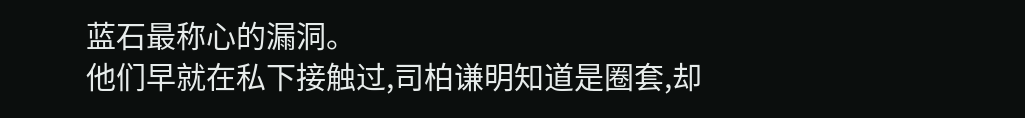蓝石最称心的漏洞。
他们早就在私下接触过,司柏谦明知道是圈套,却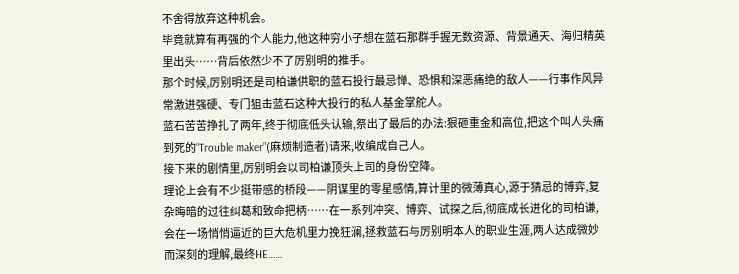不舍得放弃这种机会。
毕竟就算有再强的个人能力,他这种穷小子想在蓝石那群手握无数资源、背景通天、海归精英里出头……背后依然少不了厉别明的推手。
那个时候,厉别明还是司柏谦供职的蓝石投行最忌惮、恐惧和深恶痛绝的敌人——行事作风异常激进强硬、专门狙击蓝石这种大投行的私人基金掌舵人。
蓝石苦苦挣扎了两年,终于彻底低头认输,祭出了最后的办法:狠砸重金和高位,把这个叫人头痛到死的“Trouble maker”(麻烦制造者)请来,收编成自己人。
接下来的剧情里,厉别明会以司柏谦顶头上司的身份空降。
理论上会有不少挺带感的桥段——阴谋里的零星感情,算计里的微薄真心,源于猜忌的博弈,复杂晦暗的过往纠葛和致命把柄……在一系列冲突、博弈、试探之后,彻底成长进化的司柏谦,会在一场悄悄逼近的巨大危机里力挽狂澜,拯救蓝石与厉别明本人的职业生涯,两人达成微妙而深刻的理解,最终HE……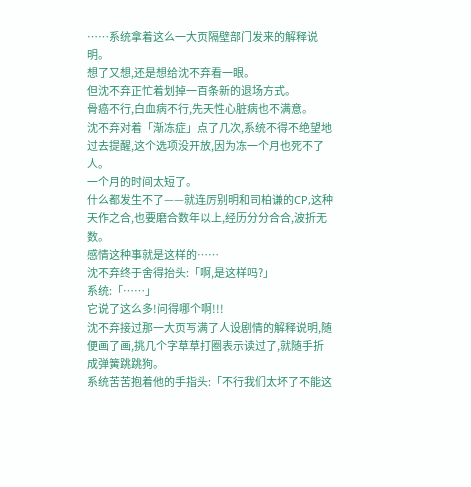……系统拿着这么一大页隔壁部门发来的解释说明。
想了又想,还是想给沈不弃看一眼。
但沈不弃正忙着划掉一百条新的退场方式。
骨癌不行,白血病不行,先天性心脏病也不满意。
沈不弃对着「渐冻症」点了几次,系统不得不绝望地过去提醒,这个选项没开放,因为冻一个月也死不了人。
一个月的时间太短了。
什么都发生不了——就连厉别明和司柏谦的CP,这种天作之合,也要磨合数年以上,经历分分合合,波折无数。
感情这种事就是这样的……
沈不弃终于舍得抬头:「啊,是这样吗?」
系统:「……」
它说了这么多!问得哪个啊!!!
沈不弃接过那一大页写满了人设剧情的解释说明,随便画了画,挑几个字草草打圈表示读过了,就随手折成弹簧跳跳狗。
系统苦苦抱着他的手指头:「不行我们太坏了不能这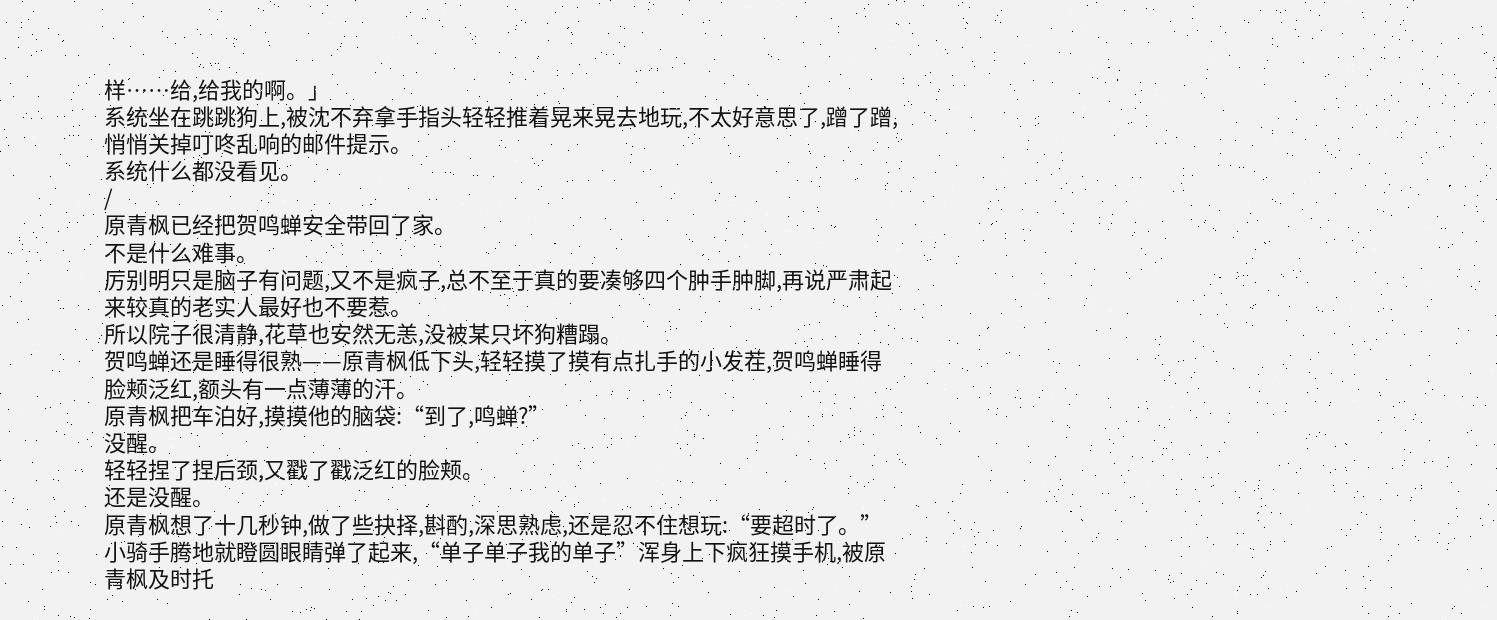样……给,给我的啊。」
系统坐在跳跳狗上,被沈不弃拿手指头轻轻推着晃来晃去地玩,不太好意思了,蹭了蹭,悄悄关掉叮咚乱响的邮件提示。
系统什么都没看见。
/
原青枫已经把贺鸣蝉安全带回了家。
不是什么难事。
厉别明只是脑子有问题,又不是疯子,总不至于真的要凑够四个肿手肿脚,再说严肃起来较真的老实人最好也不要惹。
所以院子很清静,花草也安然无恙,没被某只坏狗糟蹋。
贺鸣蝉还是睡得很熟——原青枫低下头,轻轻摸了摸有点扎手的小发茬,贺鸣蝉睡得脸颊泛红,额头有一点薄薄的汗。
原青枫把车泊好,摸摸他的脑袋:“到了,鸣蝉?”
没醒。
轻轻捏了捏后颈,又戳了戳泛红的脸颊。
还是没醒。
原青枫想了十几秒钟,做了些抉择,斟酌,深思熟虑,还是忍不住想玩:“要超时了。”
小骑手腾地就瞪圆眼睛弹了起来,“单子单子我的单子”浑身上下疯狂摸手机,被原青枫及时托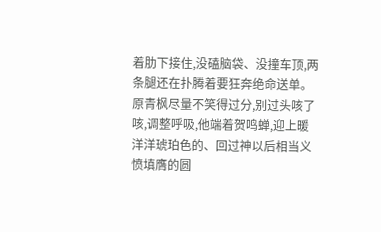着肋下接住,没磕脑袋、没撞车顶,两条腿还在扑腾着要狂奔绝命送单。
原青枫尽量不笑得过分,别过头咳了咳,调整呼吸,他端着贺鸣蝉,迎上暖洋洋琥珀色的、回过神以后相当义愤填膺的圆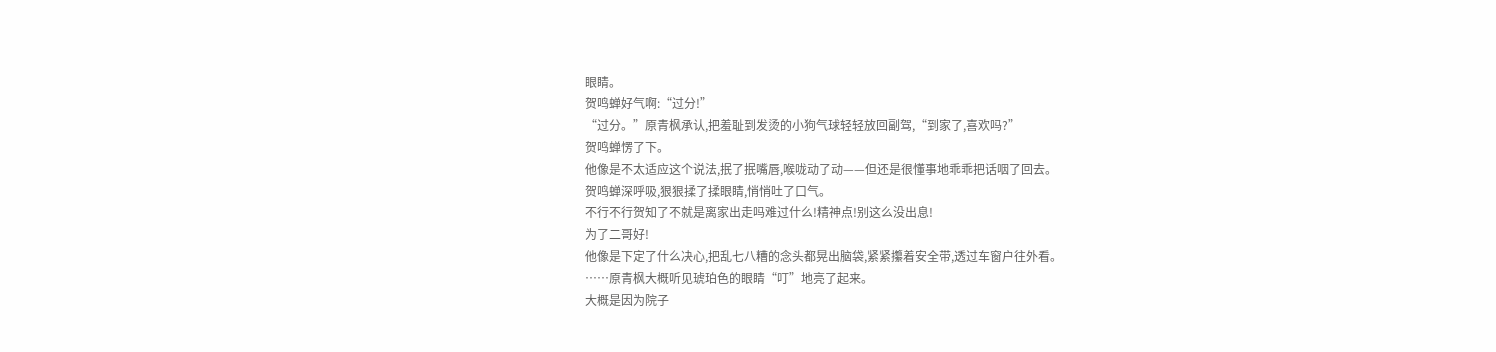眼睛。
贺鸣蝉好气啊:“过分!”
“过分。”原青枫承认,把羞耻到发烫的小狗气球轻轻放回副驾,“到家了,喜欢吗?”
贺鸣蝉愣了下。
他像是不太适应这个说法,抿了抿嘴唇,喉咙动了动——但还是很懂事地乖乖把话咽了回去。
贺鸣蝉深呼吸,狠狠揉了揉眼睛,悄悄吐了口气。
不行不行贺知了不就是离家出走吗难过什么!精神点!别这么没出息!
为了二哥好!
他像是下定了什么决心,把乱七八糟的念头都晃出脑袋,紧紧攥着安全带,透过车窗户往外看。
……原青枫大概听见琥珀色的眼睛“叮”地亮了起来。
大概是因为院子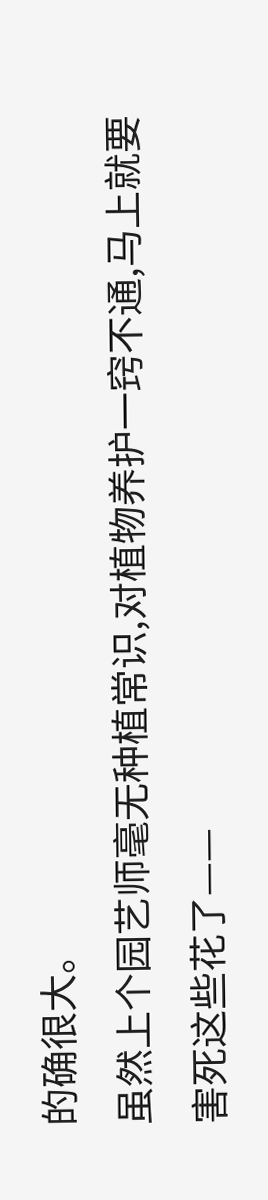的确很大。
虽然上个园艺师毫无种植常识,对植物养护一窍不通,马上就要害死这些花了——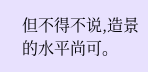但不得不说,造景的水平尚可。